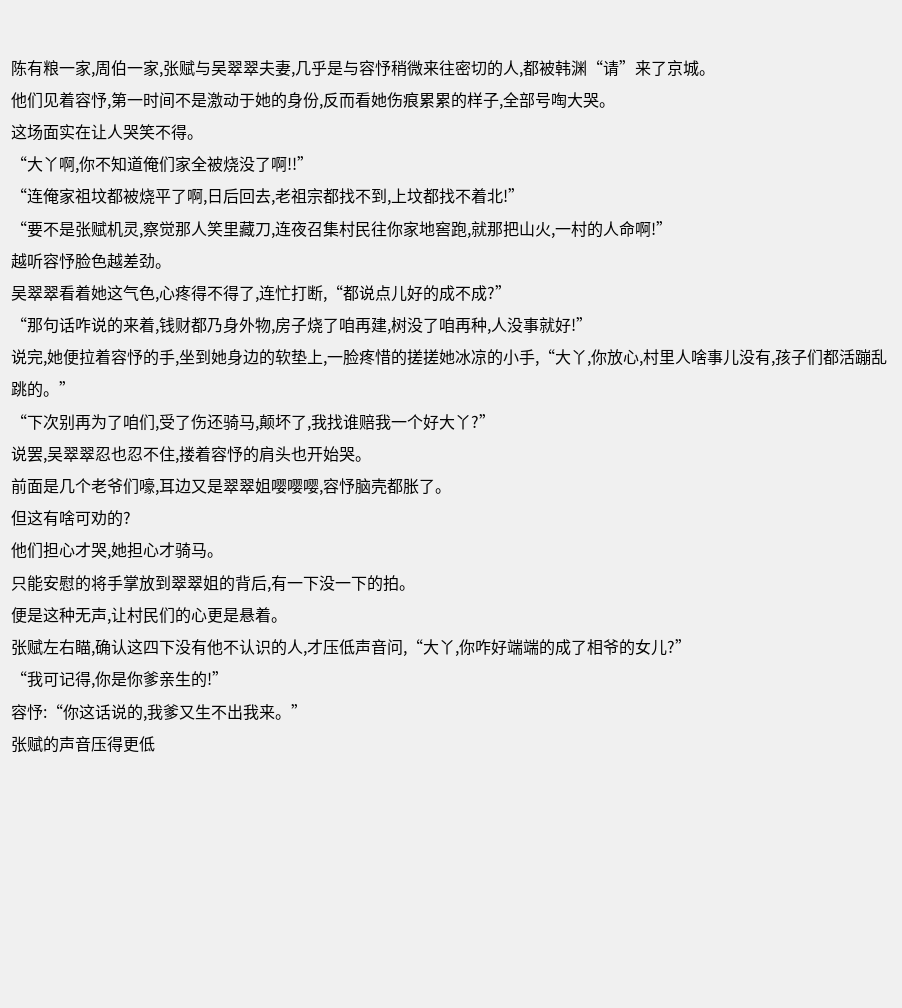陈有粮一家,周伯一家,张赋与吴翠翠夫妻,几乎是与容忬稍微来往密切的人,都被韩渊“请”来了京城。
他们见着容忬,第一时间不是激动于她的身份,反而看她伤痕累累的样子,全部号啕大哭。
这场面实在让人哭笑不得。
“大丫啊,你不知道俺们家全被烧没了啊!!”
“连俺家祖坟都被烧平了啊,日后回去,老祖宗都找不到,上坟都找不着北!”
“要不是张赋机灵,察觉那人笑里藏刀,连夜召集村民往你家地窖跑,就那把山火,一村的人命啊!”
越听容忬脸色越差劲。
吴翠翠看着她这气色,心疼得不得了,连忙打断,“都说点儿好的成不成?”
“那句话咋说的来着,钱财都乃身外物,房子烧了咱再建,树没了咱再种,人没事就好!”
说完,她便拉着容忬的手,坐到她身边的软垫上,一脸疼惜的搓搓她冰凉的小手,“大丫,你放心,村里人啥事儿没有,孩子们都活蹦乱跳的。”
“下次别再为了咱们,受了伤还骑马,颠坏了,我找谁赔我一个好大丫?”
说罢,吴翠翠忍也忍不住,搂着容忬的肩头也开始哭。
前面是几个老爷们嚎,耳边又是翠翠姐嘤嘤嘤,容忬脑壳都胀了。
但这有啥可劝的?
他们担心才哭,她担心才骑马。
只能安慰的将手掌放到翠翠姐的背后,有一下没一下的拍。
便是这种无声,让村民们的心更是悬着。
张赋左右瞄,确认这四下没有他不认识的人,才压低声音问,“大丫,你咋好端端的成了相爷的女儿?”
“我可记得,你是你爹亲生的!”
容忬:“你这话说的,我爹又生不出我来。”
张赋的声音压得更低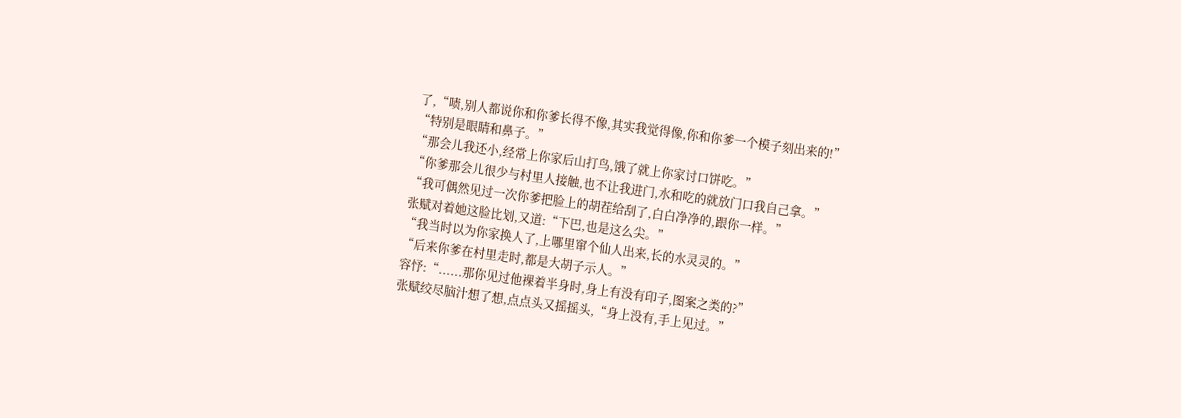了,“啧,别人都说你和你爹长得不像,其实我觉得像,你和你爹一个模子刻出来的!”
“特别是眼睛和鼻子。”
“那会儿我还小,经常上你家后山打鸟,饿了就上你家讨口饼吃。”
“你爹那会儿很少与村里人接触,也不让我进门,水和吃的就放门口我自己拿。”
“我可偶然见过一次你爹把脸上的胡茬给刮了,白白净净的,跟你一样。”
张赋对着她这脸比划,又道:“下巴,也是这么尖。”
“我当时以为你家换人了,上哪里窜个仙人出来,长的水灵灵的。”
“后来你爹在村里走时,都是大胡子示人。”
容忬:“......那你见过他裸着半身时,身上有没有印子,图案之类的?”
张赋绞尽脑汁想了想,点点头又摇摇头,“身上没有,手上见过。”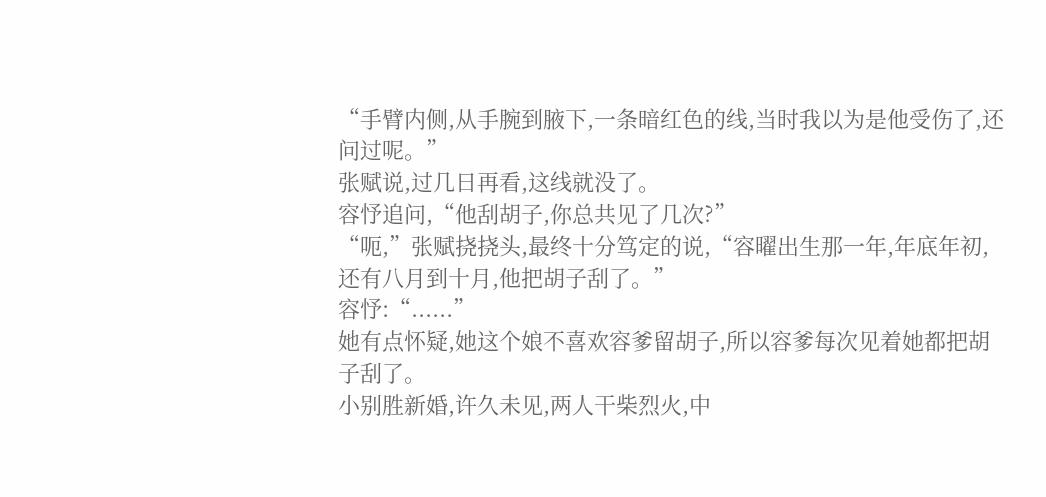“手臂内侧,从手腕到腋下,一条暗红色的线,当时我以为是他受伤了,还问过呢。”
张赋说,过几日再看,这线就没了。
容忬追问,“他刮胡子,你总共见了几次?”
“呃,”张赋挠挠头,最终十分笃定的说,“容曜出生那一年,年底年初,还有八月到十月,他把胡子刮了。”
容忬:“......”
她有点怀疑,她这个娘不喜欢容爹留胡子,所以容爹每次见着她都把胡子刮了。
小别胜新婚,许久未见,两人干柴烈火,中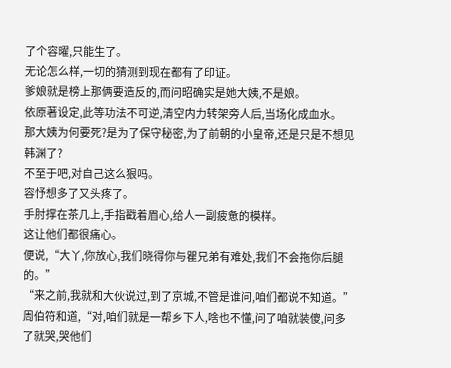了个容曜,只能生了。
无论怎么样,一切的猜测到现在都有了印证。
爹娘就是榜上那俩要造反的,而问昭确实是她大姨,不是娘。
依原著设定,此等功法不可逆,清空内力转架旁人后,当场化成血水。
那大姨为何要死?是为了保守秘密,为了前朝的小皇帝,还是只是不想见韩渊了?
不至于吧,对自己这么狠吗。
容忬想多了又头疼了。
手肘撑在茶几上,手指戳着眉心,给人一副疲惫的模样。
这让他们都很痛心。
便说,“大丫,你放心,我们晓得你与瞿兄弟有难处,我们不会拖你后腿的。”
“来之前,我就和大伙说过,到了京城,不管是谁问,咱们都说不知道。”
周伯符和道,“对,咱们就是一帮乡下人,啥也不懂,问了咱就装傻,问多了就哭,哭他们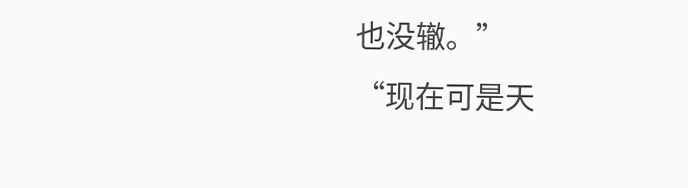也没辙。”
“现在可是天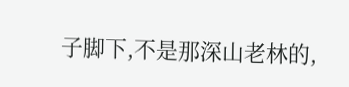子脚下,不是那深山老林的,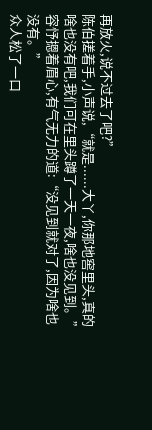再放火,说不过去了吧?”
陈伯搓着手,小声说,“就是......大丫,你那地窖里头,真的啥也没有吧,我们可在里头蹲了一天一夜,啥也没见到。”
容忬摁着眉心,有气无力的道:“没见到就对了,因为啥也没有。”
众人松了一口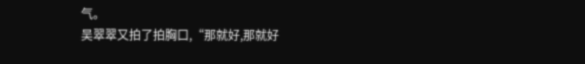气。
吴翠翠又拍了拍胸口,“那就好,那就好